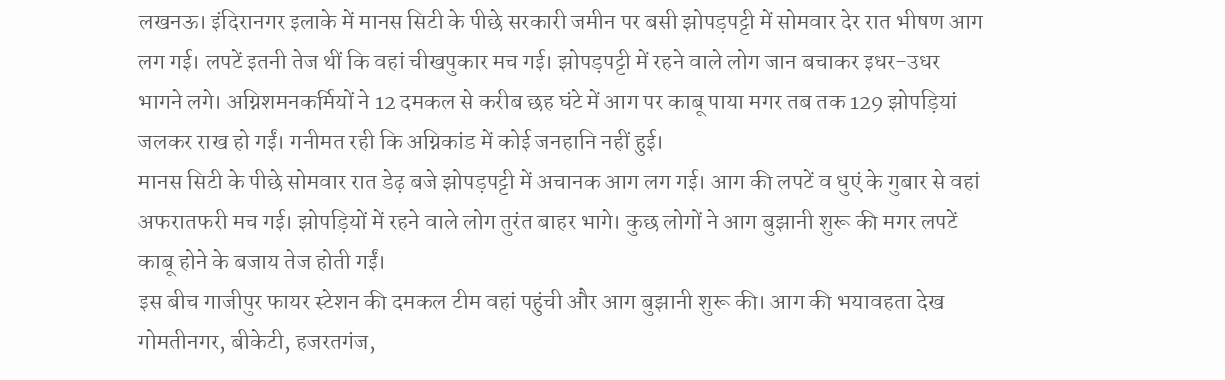लखनऊ। इंदिरानगर इलाके में मानस सिटी के पीछे सरकारी जमीन पर बसी झोपड़पट्टी में सोमवार देर रात भीषण आग लग गई। लपटें इतनी तेज थीं कि वहां चीखपुकार मच गई। झोपड़पट्टी में रहने वाले लोग जान बचाकर इधर-उधर भागने लगे। अग्निशमनकर्मियों ने 12 दमकल से करीब छह घंटे में आग पर काबू पाया मगर तब तक 129 झोपड़ियां जलकर राख हो गईं। गनीमत रही कि अग्निकांड में कोई जनहानि नहीं हुई।
मानस सिटी के पीछे सोमवार रात डेढ़ बजे झोपड़पट्टी में अचानक आग लग गई। आग की लपटें व धुएं के गुबार से वहां अफरातफरी मच गई। झोपड़ियों में रहने वाले लोग तुरंत बाहर भागे। कुछ लोगों ने आग बुझानी शुरू की मगर लपटें काबू होने के बजाय तेज होती गईं।
इस बीच गाजीपुर फायर स्टेशन की दमकल टीम वहां पहुंची और आग बुझानी शुरू की। आग की भयावहता देख गोमतीनगर, बीकेटी, हजरतगंज,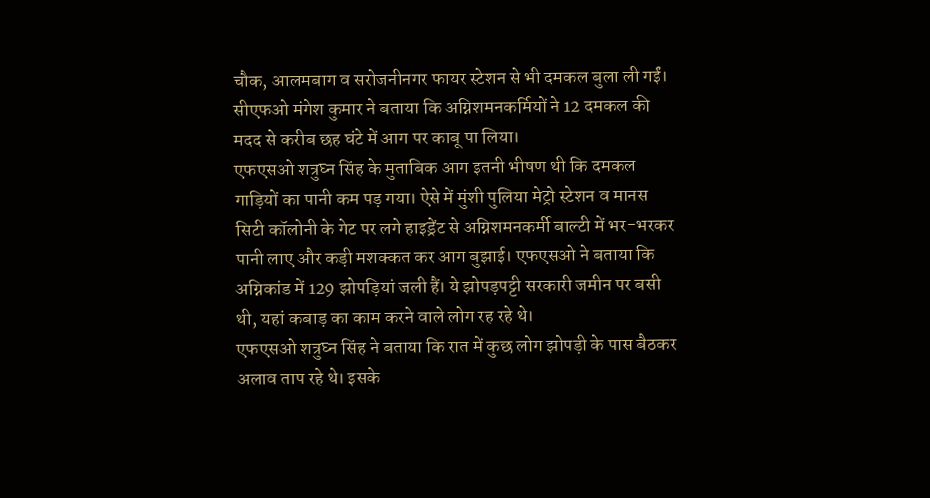चौक, आलमबाग व सरोजनीनगर फायर स्टेशन से भी दमकल बुला ली गईं। सीएफओ मंगेश कुमार ने बताया कि अग्निशमनकर्मियों ने 12 दमकल की मदद से करीब छह घंटे में आग पर काबू पा लिया।
एफएसओ शत्रुघ्न सिंह के मुताबिक आग इतनी भीषण थी कि दमकल गाड़ियों का पानी कम पड़ गया। ऐसे में मुंशी पुलिया मेट्रो स्टेशन व मानस सिटी कॉलोनी के गेट पर लगे हाइड्रेंट से अग्निशमनकर्मी बाल्टी में भर-भरकर पानी लाए और कड़ी मशक्कत कर आग बुझाई। एफएसओ ने बताया कि अग्निकांड में 129 झोपड़ियां जली हैं। ये झोपड़पट्टी सरकारी जमीन पर बसी थी, यहां कबाड़ का काम करने वाले लोग रह रहे थे।
एफएसओ शत्रुघ्न सिंह ने बताया कि रात में कुछ लोग झोपड़ी के पास बैठकर अलाव ताप रहे थे। इसके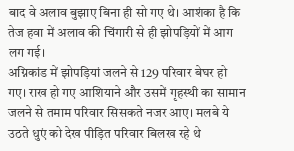बाद वे अलाव बुझाए बिना ही सो गए थे। आशंका है कि तेज हवा में अलाव की चिंगारी से ही झोपड़ियों में आग लग गई।
अग्निकांड में झोपड़ियां जलने से 129 परिवार बेघर हो गए। राख हो गए आशियाने और उसमें गृहस्थी का सामान जलने से तमाम परिवार सिसकते नजर आए। मलबे ये उठते धुएं को देख पीड़ित परिवार बिलख रहे थे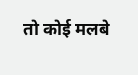तो कोई मलबे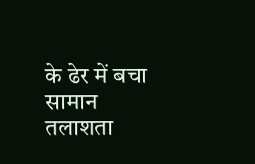के ढेर में बचा सामान तलाशता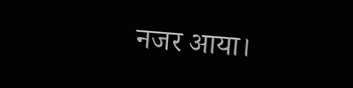नजर आया।